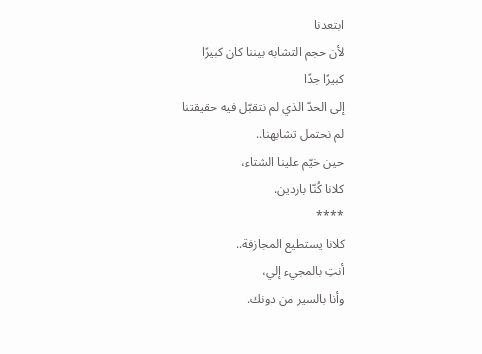ابتعدنا
لأن حجم التشابه بيننا كان كبيرًا
كبيرًا جدًا
إلى الحدّ الذي لم نتقبّل فيه حقيقتنا
لم نحتمل تشابهنا..
حين خيّم علينا الشتاء،
كلانا كُنّا باردين.
****
كلانا يستطيع المجازفة..
أنتِ بالمجيء إلي،
وأنا بالسير من دونك.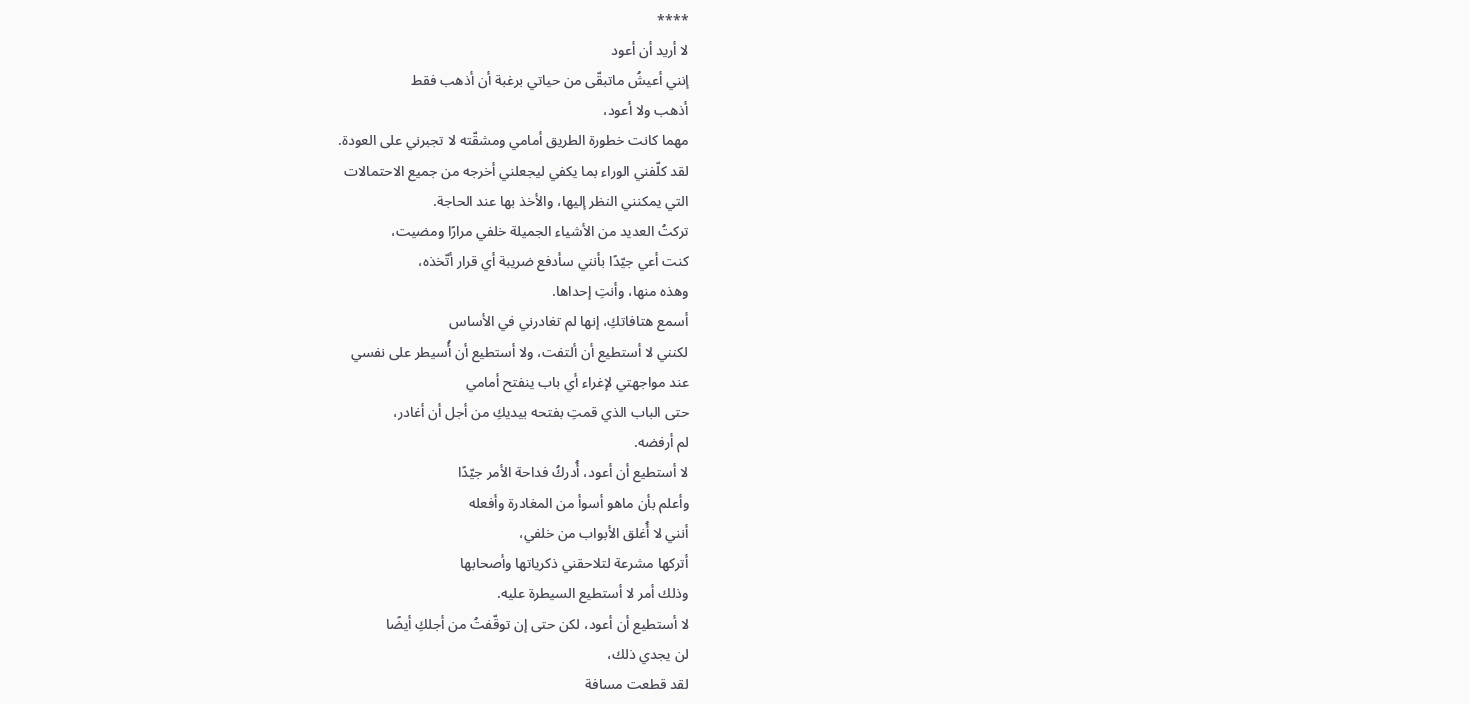****
لا أريد أن أعود
إنني أعيشُ ماتبقّى من حياتي برغبة أن أذهب فقط
أذهب ولا أعود،
مهما كانت خطورة الطريق أمامي ومشقّته لا تجبرني على العودة.
لقد كلّفني الوراء بما يكفي ليجعلني أخرجه من جميع الاحتمالات
التي يمكنني النظر إليها، والأخذ بها عند الحاجة.
تركتُ العديد من الأشياء الجميلة خلفي مرارًا ومضيت،
كنت أعي جيّدًا بأنني سأدفع ضريبة أي قرار أتّخذه،
وهذه منها، وأنتِ إحداها.
أسمع هتافاتكِ، إنها لم تغادرني في الأساس
لكنني لا أستطيع أن ألتفت، ولا أستطيع أن أُسيطر على نفسي
عند مواجهتي لإغراء أي باب ينفتح أمامي
حتى الباب الذي قمتِ بفتحه بيديكِ من أجل أن أغادر،
لم أرفضه.
لا أستطيع أن أعود، أُدركُ فداحة الأمر جيّدًا
وأعلم بأن ماهو أسوأ من المغادرة وأفعله
أنني لا أُغلق الأبواب من خلفي،
أتركها مشرعة لتلاحقني ذكرياتها وأصحابها
وذلك أمر لا أستطيع السيطرة عليه.
لا أستطيع أن أعود، لكن حتى إن توقّفتُ من أجلكِ أيضًا
لن يجدي ذلك،
لقد قطعت مسافة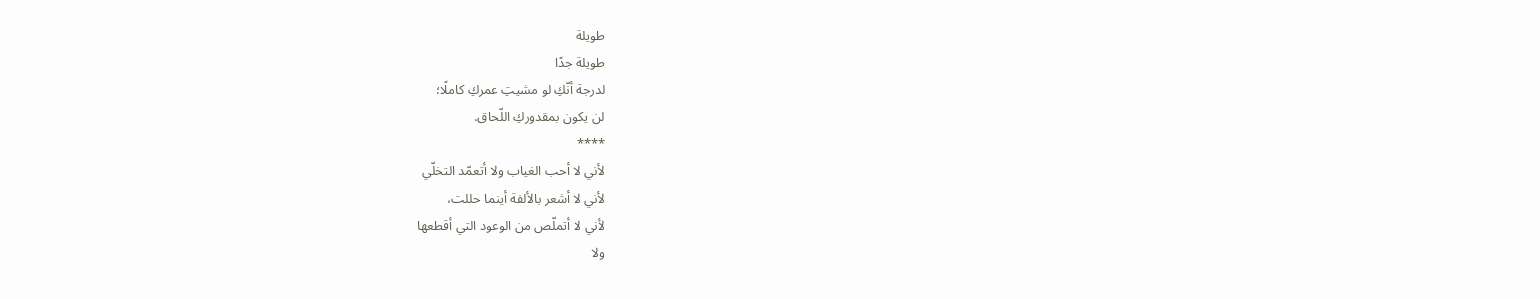طويلة
طويلة جدًا
لدرجة أنّكِ لو مشيتِ عمركِ كاملًا؛
لن يكون بمقدوركِ اللّحاق.
****
لأني لا أحب الغياب ولا أتعمّد التخلّي
لأني لا أشعر بالألفة أينما حللت،
لأني لا أتملّص من الوعود التي أقطعها
ولا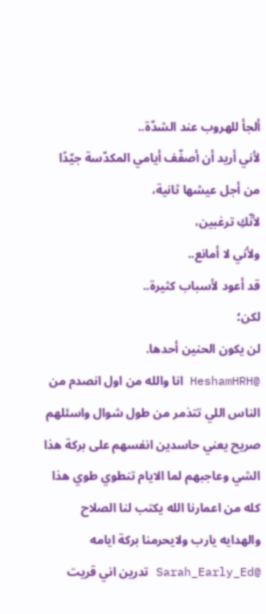ألجأ للهروب عند الشدّة..
لأني أريد أن أصفّف أيامي المكدّسة جيّدًا
من أجل عيشها ثانية،
لأنّكِ ترغبين،
ولأني لا أمانع..
قد أعود لأسباب كثيرة..
لكن؛
لن يكون الحنين أحدها.
@HeshamHRH انا والله من اول انصدم من الناس اللي تتذمر من طول شوال واسئلهم صريح يعني حاسدين انفسهم على بركة هذا الشي وعاجبهم لما الايام تنطوي طوي هذا كله من اعمارنا الله يكتب لنا الصلاح والهدايه يارب ولايحرمنا بركة ايامه
@Sarah_Early_Ed تدرين اني قريت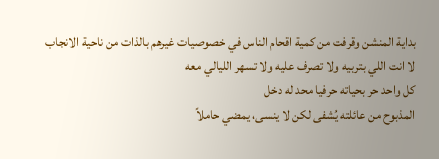بداية المنشن وقرفت من كمية اقحام الناس في خصوصيات غيرهم بالذات من ناحية الانجاب
لا انت اللي بتربيه ولا تصرف عليه ولا تسهر الليالي معه
كل واحد حر بحياته حرفيا محد له دخل
المذبوح من عائلته يُشفى لكن لا ينسى، يمضي حاملاً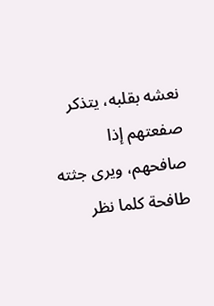نعشه بقلبه، يتذكر صفعتهم إذا صافحهم، ويرى جثته طافحة كلما نظر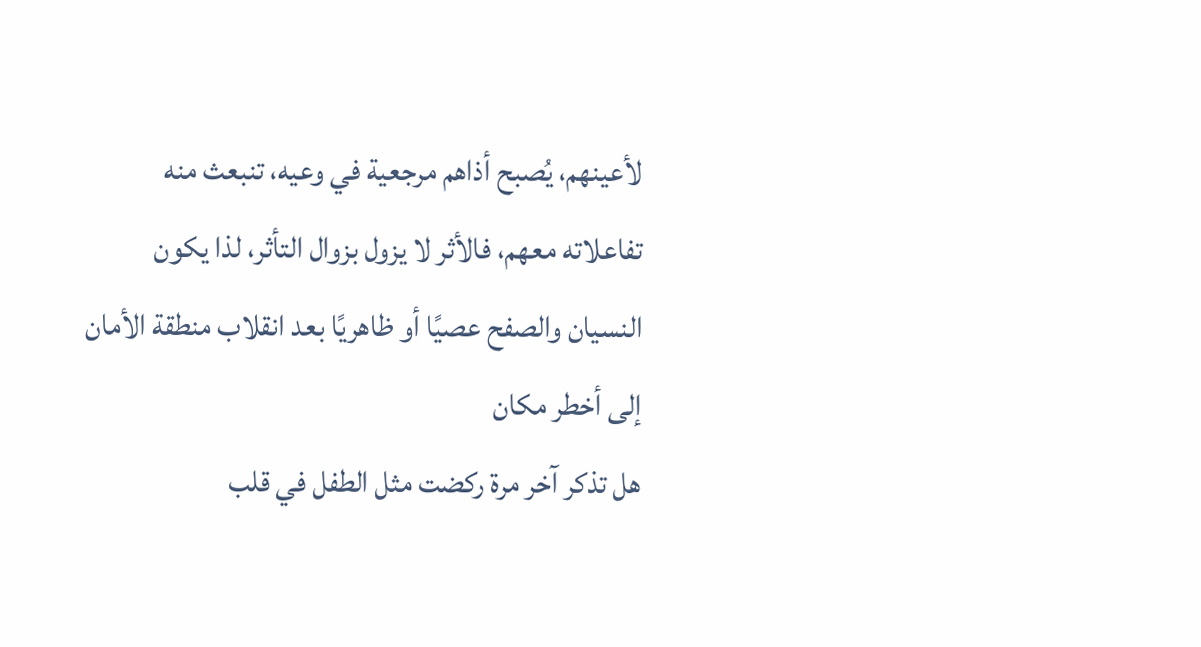لأعينهم، يُصبح أذاهم مرجعية في وعيه، تنبعث منه تفاعلاته معهم، فالأثر لا يزول بزوال التأثر، لذا يكون النسيان والصفح عصيًا أو ظاهريًا بعد انقلاب منطقة الأمان إلى أخطر مكان
هل تذكر آخر مرة ركضت مثل الطفل في قلب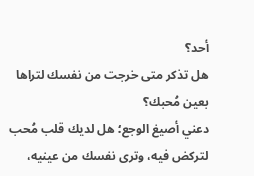أحد؟
هل تذكر متى خرجت من نفسك لتراها بعين مُحبك؟
دعني أصيغ الوجع؛ هل لديك قلب مُحب لتركض فيه، وترى نفسك من عينيه،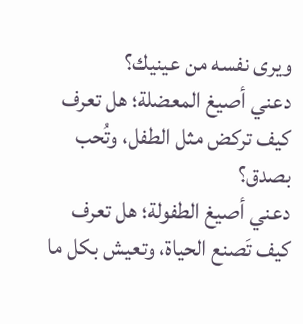ويرى نفسه من عينيك؟
دعني أصيغ المعضلة؛ هل تعرف كيف تركض مثل الطفل، وتُحب بصدق؟
دعني أصيغ الطفولة؛ هل تعرف كيف تَصنع الحياة، وتعيش بكل ما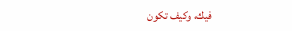فيك، وكيف تكون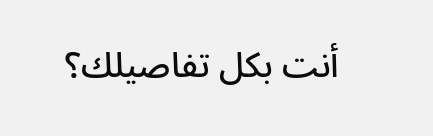أنت بكل تفاصيلك؟